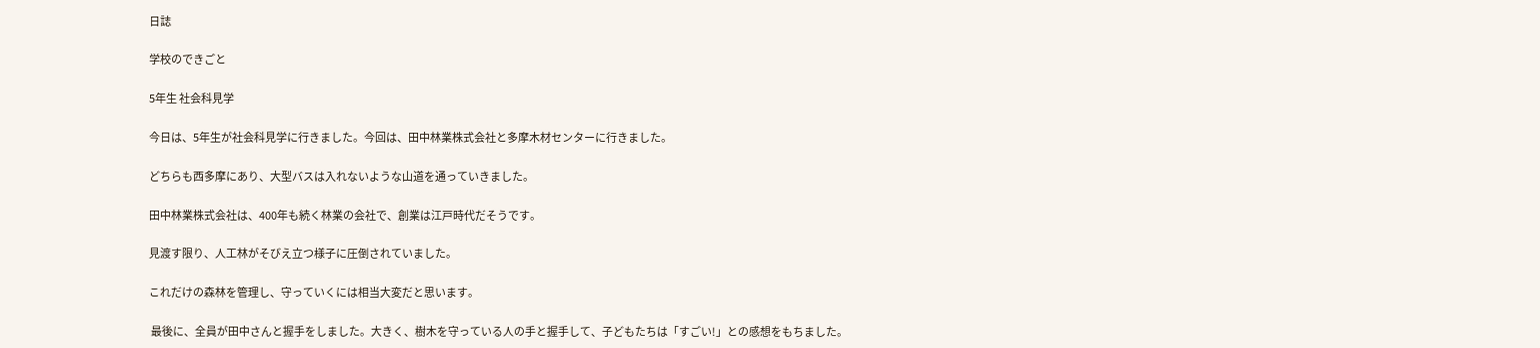日誌

学校のできごと

5年生 社会科見学

今日は、5年生が社会科見学に行きました。今回は、田中林業株式会社と多摩木材センターに行きました。

どちらも西多摩にあり、大型バスは入れないような山道を通っていきました。

田中林業株式会社は、400年も続く林業の会社で、創業は江戸時代だそうです。

見渡す限り、人工林がそびえ立つ様子に圧倒されていました。

これだけの森林を管理し、守っていくには相当大変だと思います。

 最後に、全員が田中さんと握手をしました。大きく、樹木を守っている人の手と握手して、子どもたちは「すごい!」との感想をもちました。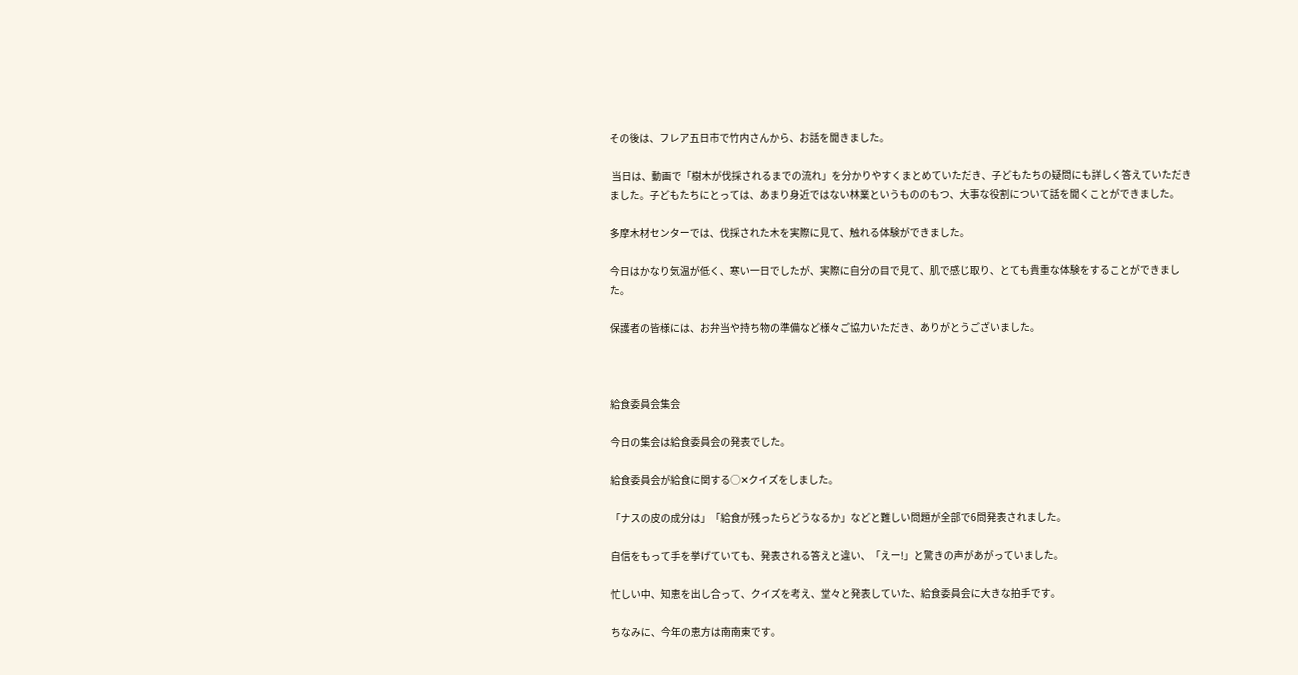その後は、フレア五日市で竹内さんから、お話を聞きました。

 当日は、動画で「樹木が伐採されるまでの流れ」を分かりやすくまとめていただき、子どもたちの疑問にも詳しく答えていただきました。子どもたちにとっては、あまり身近ではない林業というもののもつ、大事な役割について話を聞くことができました。

多摩木材センターでは、伐採された木を実際に見て、触れる体験ができました。

今日はかなり気温が低く、寒い一日でしたが、実際に自分の目で見て、肌で感じ取り、とても貴重な体験をすることができました。

保護者の皆様には、お弁当や持ち物の準備など様々ご協力いただき、ありがとうございました。



給食委員会集会

今日の集会は給食委員会の発表でした。

給食委員会が給食に関する◯✕クイズをしました。

「ナスの皮の成分は」「給食が残ったらどうなるか」などと難しい問題が全部で6問発表されました。

自信をもって手を挙げていても、発表される答えと違い、「えー!」と驚きの声があがっていました。

忙しい中、知恵を出し合って、クイズを考え、堂々と発表していた、給食委員会に大きな拍手です。

ちなみに、今年の恵方は南南東です。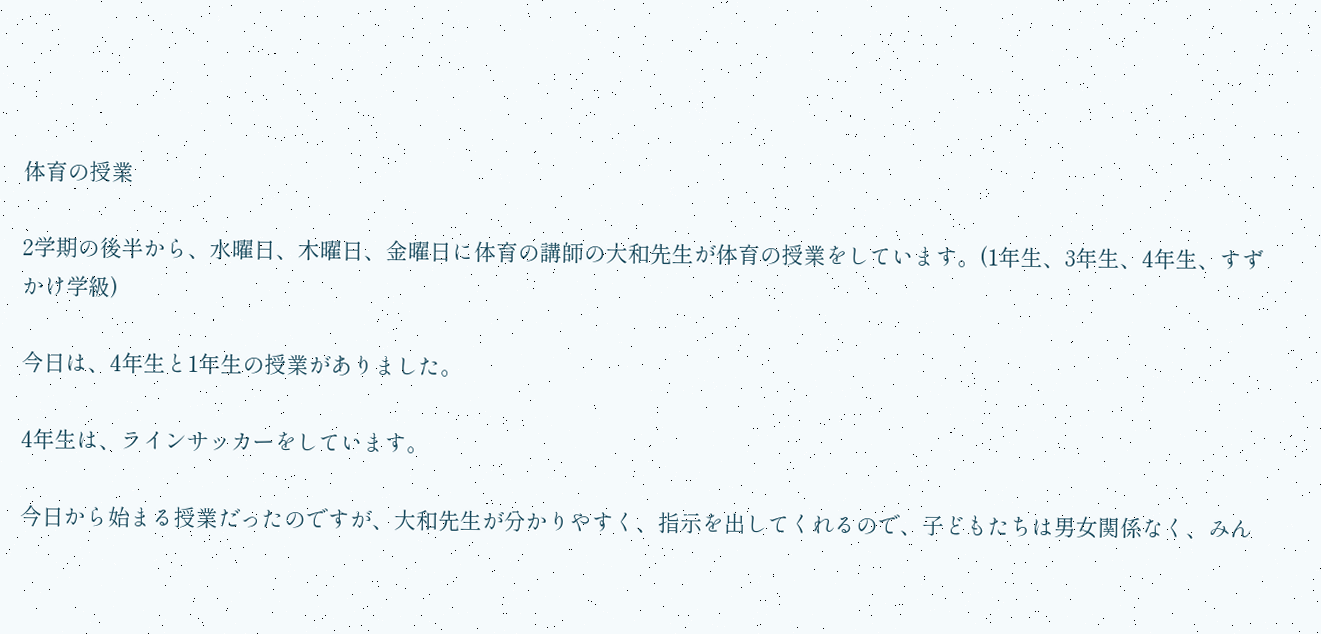体育の授業

2学期の後半から、水曜日、木曜日、金曜日に体育の講師の大和先生が体育の授業をしています。(1年生、3年生、4年生、すずかけ学級)

今日は、4年生と1年生の授業がありました。

4年生は、ラインサッカーをしています。

今日から始まる授業だったのですが、大和先生が分かりやすく、指示を出してくれるので、子どもたちは男女関係なく、みん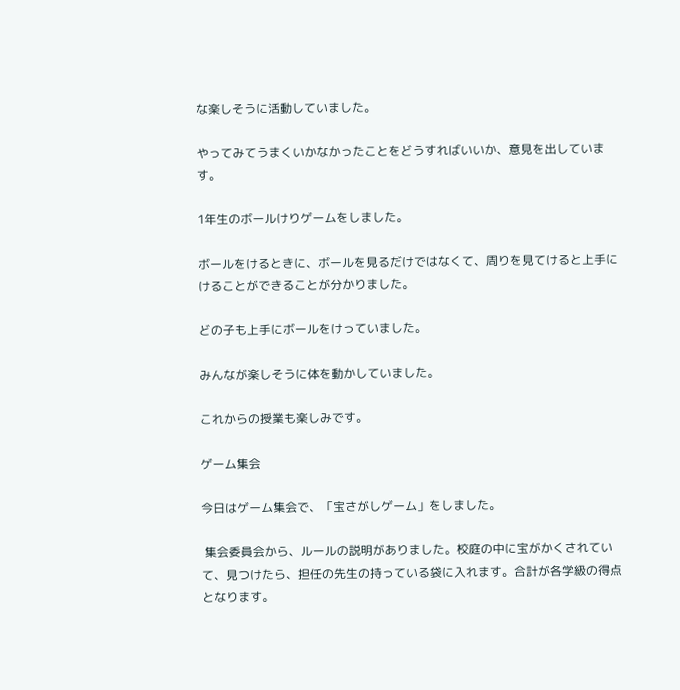な楽しそうに活動していました。

やってみてうまくいかなかったことをどうすればいいか、意見を出しています。

1年生のボールけりゲームをしました。

ボールをけるときに、ボールを見るだけではなくて、周りを見てけると上手にけることができることが分かりました。

どの子も上手にボールをけっていました。

みんなが楽しそうに体を動かしていました。

これからの授業も楽しみです。

ゲーム集会

今日はゲーム集会で、「宝さがしゲーム」をしました。

 集会委員会から、ルールの説明がありました。校庭の中に宝がかくされていて、見つけたら、担任の先生の持っている袋に入れます。合計が各学級の得点となります。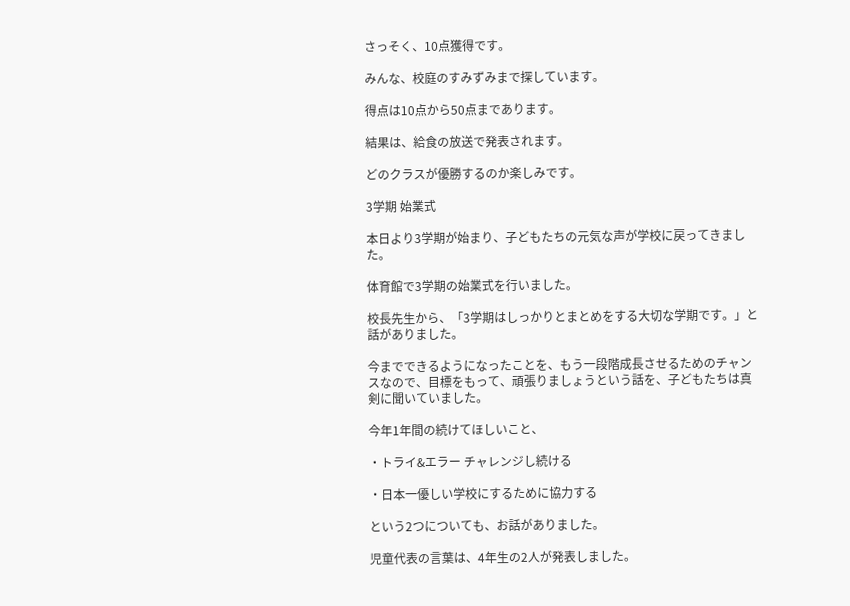さっそく、10点獲得です。

みんな、校庭のすみずみまで探しています。

得点は10点から50点まであります。

結果は、給食の放送で発表されます。

どのクラスが優勝するのか楽しみです。

3学期 始業式

本日より3学期が始まり、子どもたちの元気な声が学校に戻ってきました。

体育館で3学期の始業式を行いました。

校長先生から、「3学期はしっかりとまとめをする大切な学期です。」と話がありました。

今までできるようになったことを、もう一段階成長させるためのチャンスなので、目標をもって、頑張りましょうという話を、子どもたちは真剣に聞いていました。

今年1年間の続けてほしいこと、

・トライ&エラー チャレンジし続ける

・日本一優しい学校にするために協力する

という2つについても、お話がありました。

児童代表の言葉は、4年生の2人が発表しました。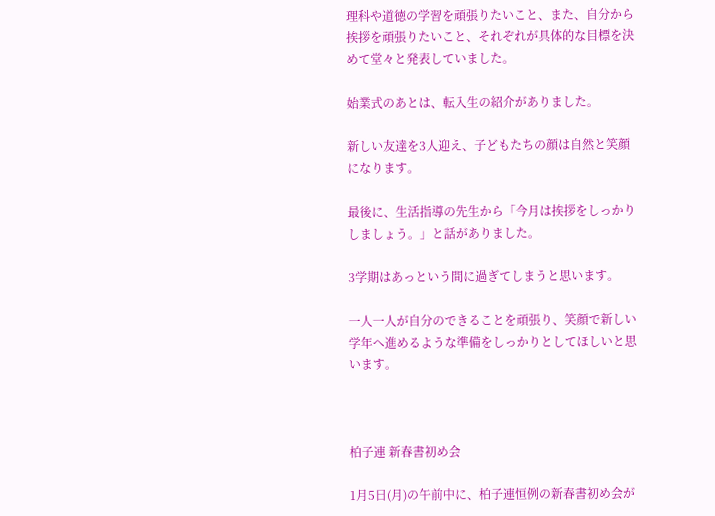理科や道徳の学習を頑張りたいこと、また、自分から挨拶を頑張りたいこと、それぞれが具体的な目標を決めて堂々と発表していました。

始業式のあとは、転入生の紹介がありました。

新しい友達を3人迎え、子どもたちの顔は自然と笑顔になります。

最後に、生活指導の先生から「今月は挨拶をしっかりしましょう。」と話がありました。

3学期はあっという間に過ぎてしまうと思います。

一人一人が自分のできることを頑張り、笑顔で新しい学年へ進めるような準備をしっかりとしてほしいと思います。



柏子連 新春書初め会

1月5日(月)の午前中に、柏子連恒例の新春書初め会が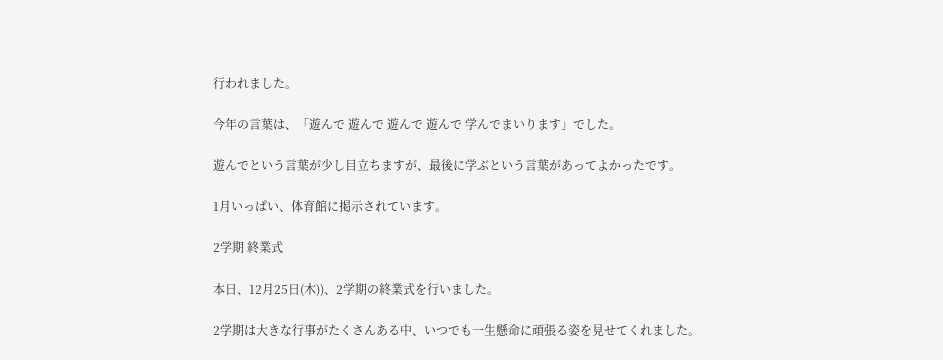行われました。

今年の言葉は、「遊んで 遊んで 遊んで 遊んで 学んでまいります」でした。

遊んでという言葉が少し目立ちますが、最後に学ぶという言葉があってよかったです。

1月いっぱい、体育館に掲示されています。

2学期 終業式

本日、12月25日(木))、2学期の終業式を行いました。

2学期は大きな行事がたくさんある中、いつでも一生懸命に頑張る姿を見せてくれました。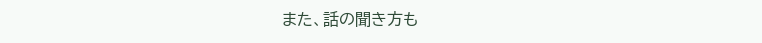また、話の聞き方も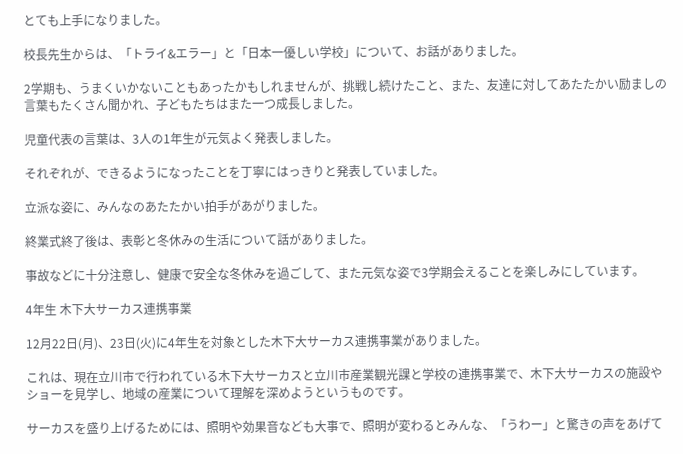とても上手になりました。

校長先生からは、「トライ&エラー」と「日本一優しい学校」について、お話がありました。

2学期も、うまくいかないこともあったかもしれませんが、挑戦し続けたこと、また、友達に対してあたたかい励ましの言葉もたくさん聞かれ、子どもたちはまた一つ成長しました。

児童代表の言葉は、3人の1年生が元気よく発表しました。

それぞれが、できるようになったことを丁寧にはっきりと発表していました。

立派な姿に、みんなのあたたかい拍手があがりました。

終業式終了後は、表彰と冬休みの生活について話がありました。

事故などに十分注意し、健康で安全な冬休みを過ごして、また元気な姿で3学期会えることを楽しみにしています。

4年生 木下大サーカス連携事業

12月22日(月)、23日(火)に4年生を対象とした木下大サーカス連携事業がありました。

これは、現在立川市で行われている木下大サーカスと立川市産業観光課と学校の連携事業で、木下大サーカスの施設やショーを見学し、地域の産業について理解を深めようというものです。

サーカスを盛り上げるためには、照明や効果音なども大事で、照明が変わるとみんな、「うわー」と驚きの声をあげて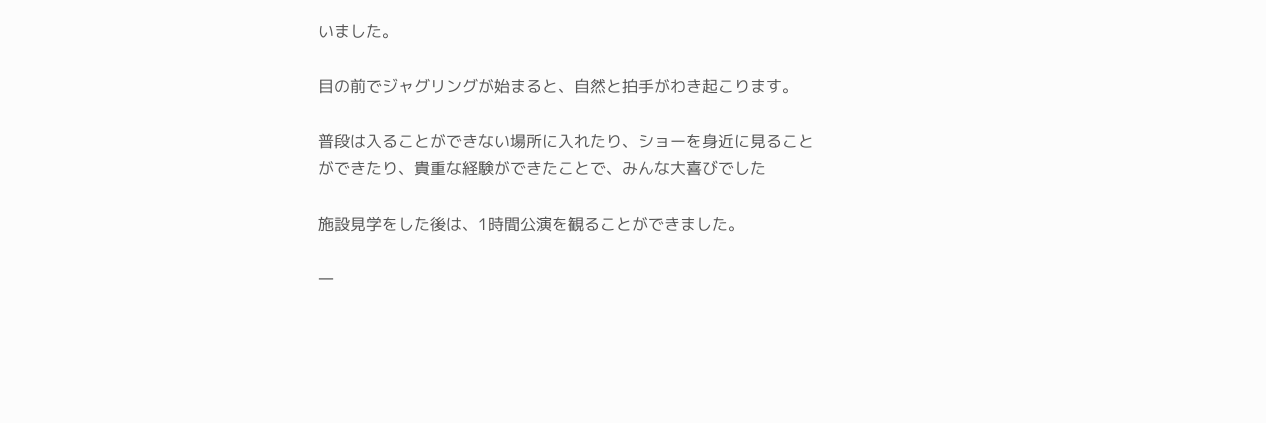いました。

目の前でジャグリングが始まると、自然と拍手がわき起こります。

普段は入ることができない場所に入れたり、ショーを身近に見ることができたり、貴重な経験ができたことで、みんな大喜びでした

施設見学をした後は、1時間公演を観ることができました。

一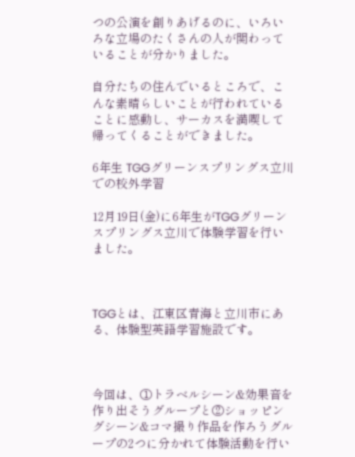つの公演を創りあげるのに、いろいろな立場のたくさんの人が関わっていることが分かりました。

自分たちの住んでいるところで、こんな素晴らしいことが行われていることに感動し、サーカスを満喫して帰ってくることができました。

6年生 TGGグリーンスプリングス立川での校外学習

12月19日(金)に6年生がTGGグリーンスプリングス立川で体験学習を行いました。



TGGとは、江東区青海と立川市にある、体験型英語学習施設です。



今回は、①トラベルシーン&効果音を作り出そうグループと②ショッピングシーン&コマ撮り作品を作ろうグループの2つに分かれて体験活動を行い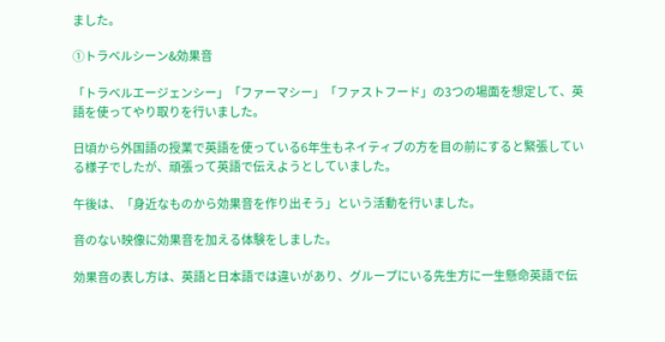ました。

①トラベルシーン&効果音

「トラベルエージェンシー」「ファーマシー」「ファストフード」の3つの場面を想定して、英語を使ってやり取りを行いました。

日頃から外国語の授業で英語を使っている6年生もネイティブの方を目の前にすると緊張している様子でしたが、頑張って英語で伝えようとしていました。

午後は、「身近なものから効果音を作り出そう」という活動を行いました。

音のない映像に効果音を加える体験をしました。

効果音の表し方は、英語と日本語では違いがあり、グループにいる先生方に一生懸命英語で伝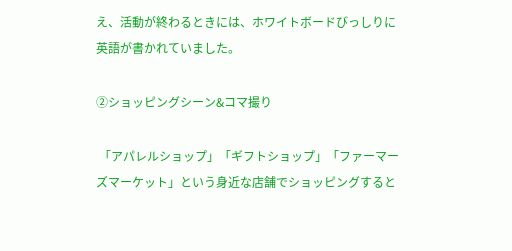え、活動が終わるときには、ホワイトボードびっしりに英語が書かれていました。

②ショッピングシーン&コマ撮り

 「アパレルショップ」「ギフトショップ」「ファーマーズマーケット」という身近な店舗でショッピングすると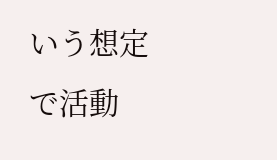いう想定で活動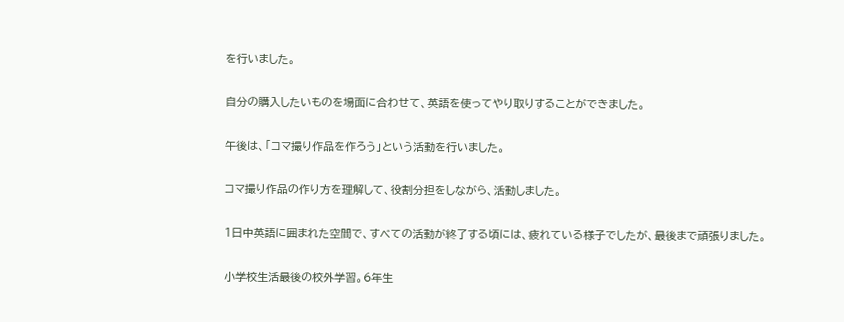を行いました。

自分の購入したいものを場面に合わせて、英語を使ってやり取りすることができました。

午後は、「コマ撮り作品を作ろう」という活動を行いました。

コマ撮り作品の作り方を理解して、役割分担をしながら、活動しました。

1日中英語に囲まれた空間で、すべての活動が終了する頃には、疲れている様子でしたが、最後まで頑張りました。

小学校生活最後の校外学習。6年生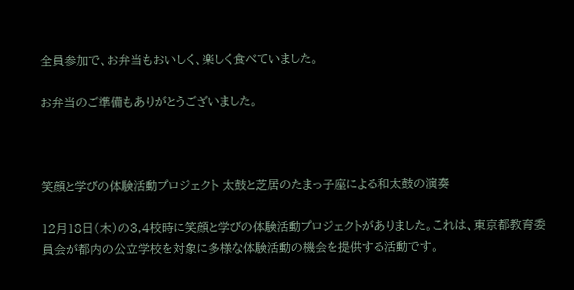全員参加で、お弁当もおいしく、楽しく食べていました。

お弁当のご準備もありがとうございました。



笑顔と学びの体験活動プロジェクト 太鼓と芝居のたまっ子座による和太鼓の演奏

12月18日(木)の3,4校時に笑顔と学びの体験活動プロジェクトがありました。これは、東京都教育委員会が都内の公立学校を対象に多様な体験活動の機会を提供する活動です。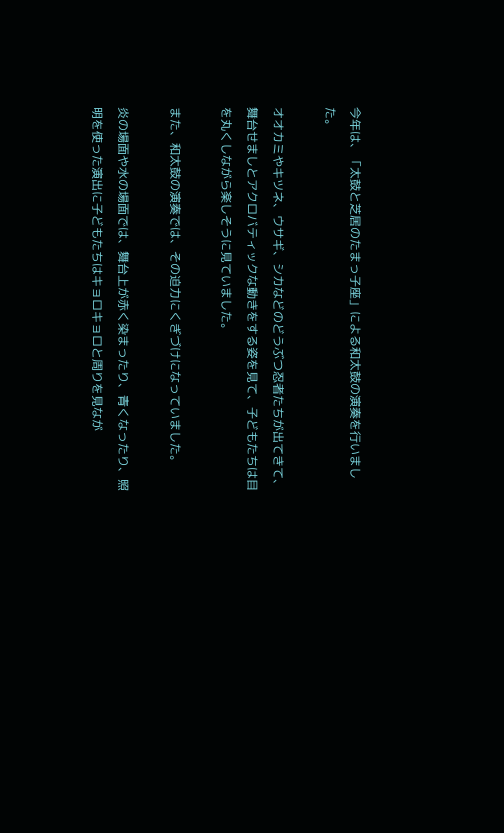今年は、「太鼓と芝居のたまっ子座」による和太鼓の演奏を行いました。

オオカミやキツネ、ウサギ、シカなどのどうぶつ忍者たちが出てきて、舞台せましとアクロバティックな動きをする姿を見て、子どもたちは目を丸くしながら楽しそうに見ていました。

また、和太鼓の演奏では、その迫力にくぎづけになっていました。

炎の場面や水の場面では、舞台上が赤く染まったり、青くなったり、照明を使った演出に子どもたちはキョロキョロと周りを見なが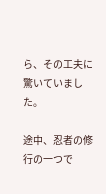ら、その工夫に驚いていました。

途中、忍者の修行の一つで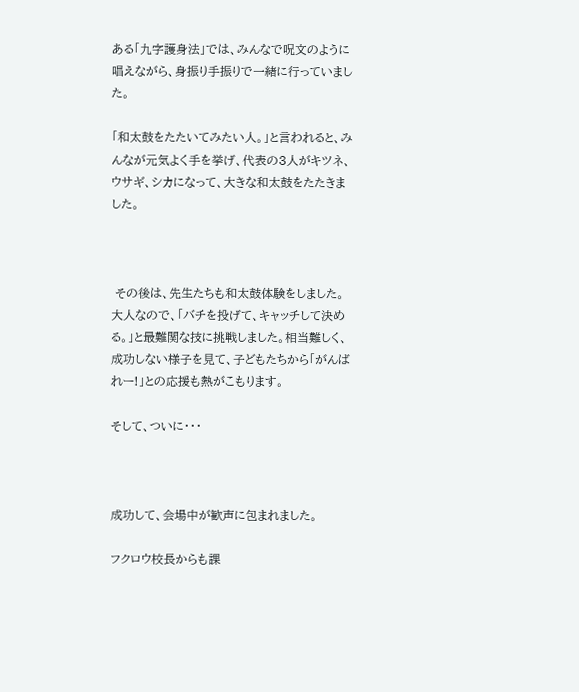ある「九字護身法」では、みんなで呪文のように唱えながら、身振り手振りで一緒に行っていました。

「和太鼓をたたいてみたい人。」と言われると、みんなが元気よく手を挙げ、代表の3人がキツネ、ウサギ、シカになって、大きな和太鼓をたたきました。



 その後は、先生たちも和太鼓体験をしました。大人なので、「バチを投げて、キャッチして決める。」と最難関な技に挑戦しました。相当難しく、成功しない様子を見て、子どもたちから「がんばれー!」との応援も熱がこもります。

そして、ついに・・・



成功して、会場中が歓声に包まれました。

フクロウ校長からも課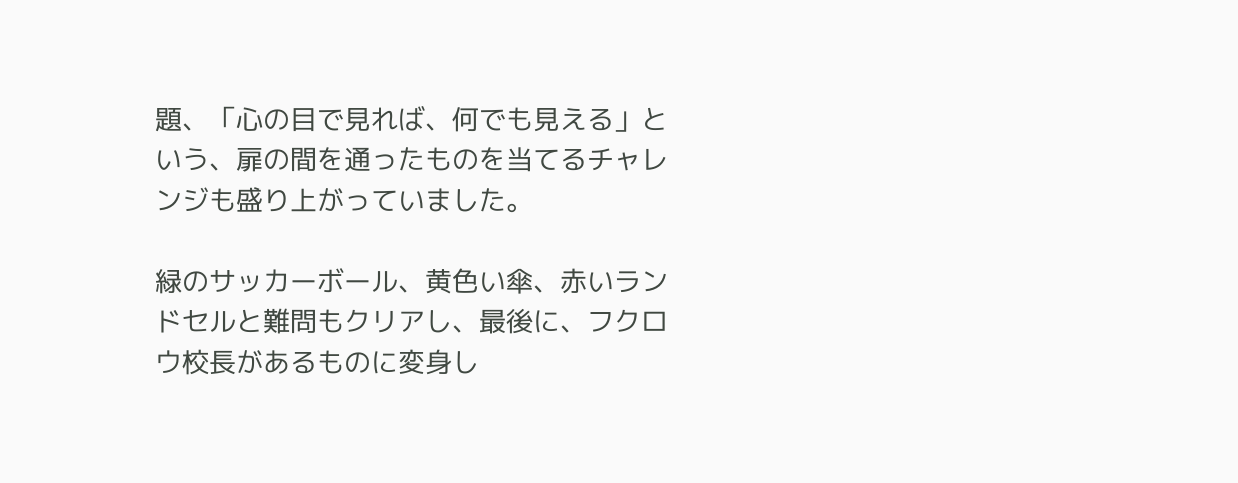題、「心の目で見れば、何でも見える」という、扉の間を通ったものを当てるチャレンジも盛り上がっていました。

緑のサッカーボール、黄色い傘、赤いランドセルと難問もクリアし、最後に、フクロウ校長があるものに変身し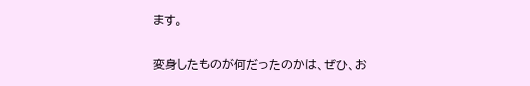ます。

変身したものが何だったのかは、ぜひ、お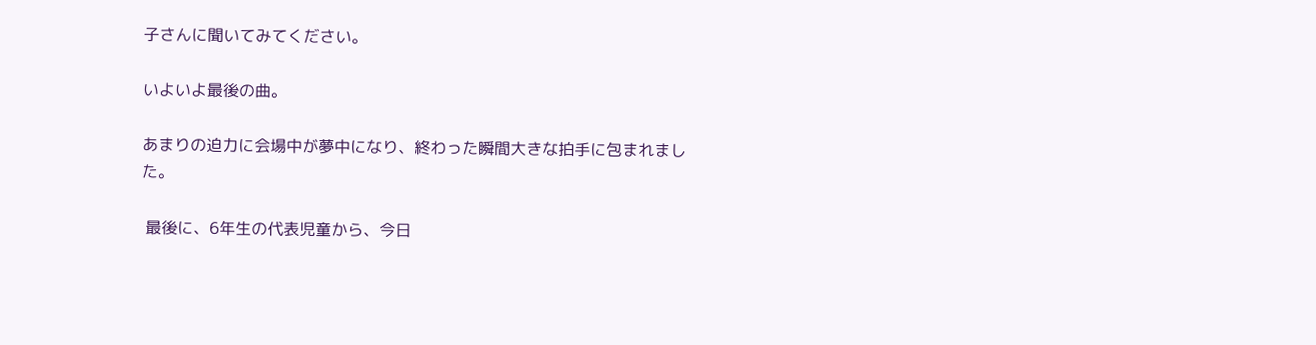子さんに聞いてみてください。

いよいよ最後の曲。

あまりの迫力に会場中が夢中になり、終わった瞬間大きな拍手に包まれました。

 最後に、6年生の代表児童から、今日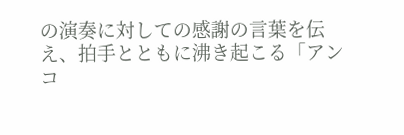の演奏に対しての感謝の言葉を伝え、拍手とともに沸き起こる「アンコ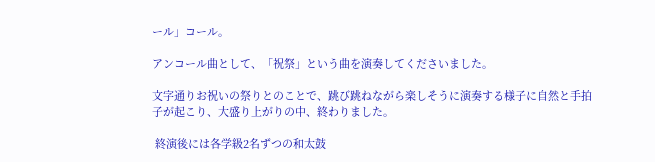ール」コール。

アンコール曲として、「祝祭」という曲を演奏してくださいました。

文字通りお祝いの祭りとのことで、跳び跳ねながら楽しそうに演奏する様子に自然と手拍子が起こり、大盛り上がりの中、終わりました。

 終演後には各学級2名ずつの和太鼓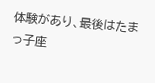体験があり、最後はたまっ子座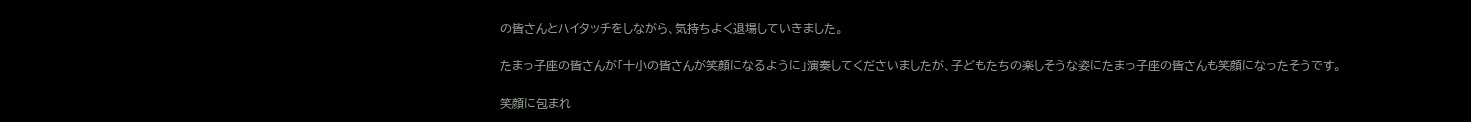の皆さんとハイタッチをしながら、気持ちよく退場していきました。

たまっ子座の皆さんが「十小の皆さんが笑顏になるように」演奏してくださいましたが、子どもたちの楽しそうな姿にたまっ子座の皆さんも笑顔になったそうです。

笑顔に包まれ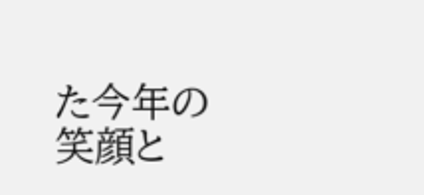た今年の笑顔と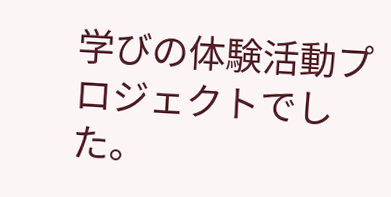学びの体験活動プロジェクトでした。